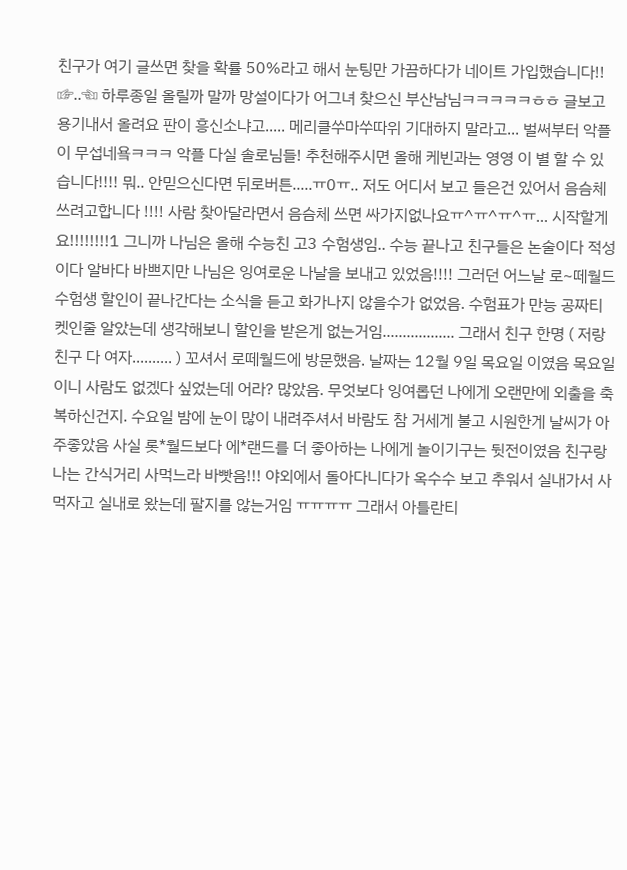친구가 여기 글쓰면 찾을 확률 50%라고 해서 눈팅만 가끔하다가 네이트 가입했습니다!! ☞..☜ 하루종일 올릴까 말까 망설이다가 어그녀 찾으신 부산남님ㅋㅋㅋㅋㅋㅎㅎ 글보고 용기내서 올려요 판이 흥신소냐고..... 메리클쑤마쑤따위 기대하지 말라고... 벌써부터 악플이 무섭네욬ㅋㅋㅋ 악플 다실 솔로님들! 추천해주시면 올해 케빈과는 영영 이 별 할 수 있 습니다!!!! 뭐.. 안믿으신다면 뒤로버튼.....ㅠ0ㅠ.. 저도 어디서 보고 들은건 있어서 음슴체 쓰려고합니다 !!!! 사람 찾아달라면서 음슴체 쓰면 싸가지없나요ㅠ^ㅠ^ㅠ^ㅠ... 시작할게요!!!!!!!!1 그니까 나님은 올해 수능친 고3 수험생임.. 수능 끝나고 친구들은 논술이다 적성이다 알바다 바쁘지만 나님은 잉여로운 나날을 보내고 있었음!!!! 그러던 어느날 로~떼월드 수험생 할인이 끝나간다는 소식을 듣고 화가나지 않을수가 없었음. 수험표가 만능 공짜티켓인줄 알았는데 생각해보니 할인을 받은게 없는거임.................. 그래서 친구 한명 ( 저랑 친구 다 여자.......... ) 꼬셔서 로떼월드에 방문했음. 날짜는 12월 9일 목요일 이였음 목요일이니 사람도 없겠다 싶었는데 어라? 많았음. 무엇보다 잉여롭던 나에게 오랜만에 외출을 축복하신건지. 수요일 밤에 눈이 많이 내려주셔서 바람도 참 거세게 불고 시원한게 날씨가 아주좋았음 사실 롯*월드보다 에*랜드를 더 좋아하는 나에게 놀이기구는 뒷전이였음 친구랑 나는 간식거리 사먹느라 바빳음!!! 야외에서 돌아다니다가 옥수수 보고 추워서 실내가서 사먹자고 실내로 왔는데 팔지를 않는거임 ㅠㅠㅠㅠ 그래서 아틀란티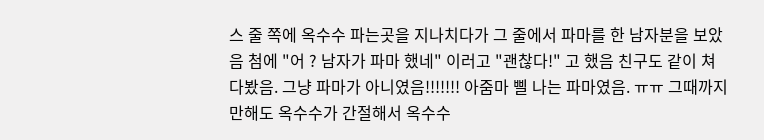스 줄 쪽에 옥수수 파는곳을 지나치다가 그 줄에서 파마를 한 남자분을 보았음 첨에 "어 ? 남자가 파마 했네" 이러고 "괜찮다!" 고 했음 친구도 같이 쳐다봤음. 그냥 파마가 아니였음!!!!!!! 아줌마 삘 나는 파마였음. ㅠㅠ 그때까지만해도 옥수수가 간절해서 옥수수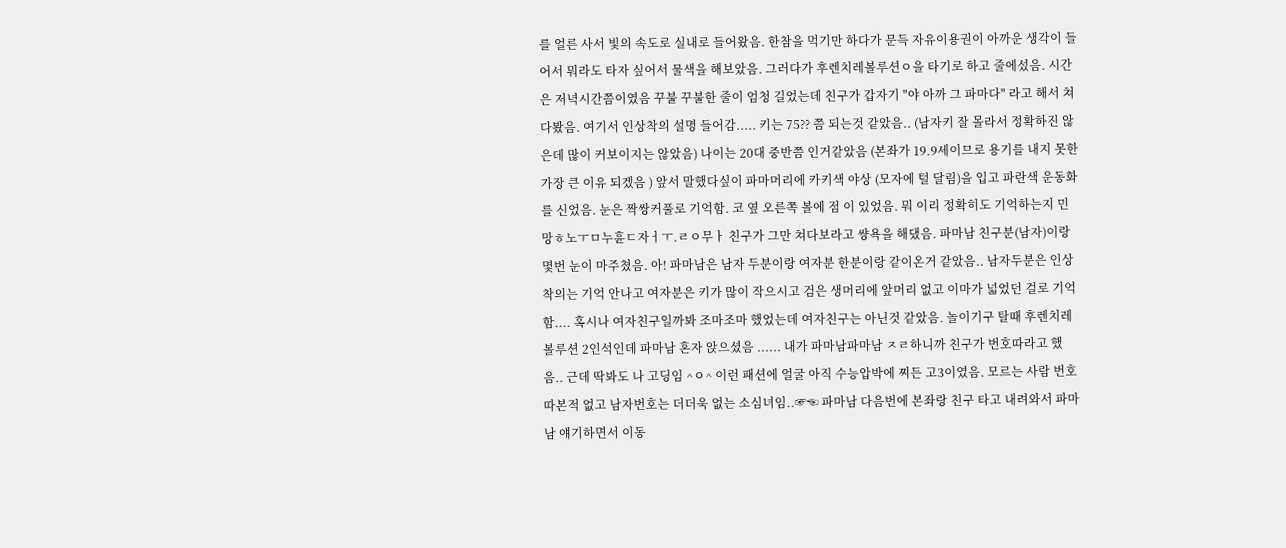를 얼른 사서 빛의 속도로 실내로 들어왔음. 한참을 먹기만 하다가 문득 자유이용권이 아까운 생각이 들어서 뭐라도 타자 싶어서 물색을 해보았음. 그러다가 후렌치레볼루션ㅇ을 타기로 하고 줄에섰음. 시간은 저녁시간쯤이였음 꾸불 꾸불한 줄이 엄청 길었는데 친구가 갑자기 "야 아까 그 파마다" 라고 해서 쳐다봤음. 여기서 인상착의 설명 들어감..... 키는 75?? 쯤 되는것 같았음.. (남자키 잘 몰라서 정확하진 않은데 많이 커보이지는 않았음) 나이는 20대 중반쯤 인거같았음 (본좌가 19.9세이므로 용기를 내지 못한 가장 큰 이유 되겠음 ) 앞서 말했다싶이 파마머리에 카키색 야상 (모자에 털 달림)을 입고 파란색 운동화 를 신었음. 눈은 짝쌍커풀로 기억함. 코 옆 오른쪽 볼에 점 이 있었음. 뭐 이리 정확히도 기억하는지 민망ㅎ노ㅜㅁ누휸ㄷ자ㅓㅜ.ㄹㅇ무ㅏ 친구가 그만 쳐다보라고 썅욕을 해댔음. 파마남 친구분(남자)이랑 몇번 눈이 마주쳤음. 아! 파마남은 남자 두분이랑 여자분 한분이랑 같이온거 같았음.. 남자두분은 인상착의는 기억 안나고 여자분은 키가 많이 작으시고 검은 생머리에 앞머리 없고 이마가 넓었던 걸로 기억함.... 혹시나 여자친구일까봐 조마조마 했었는데 여자친구는 아닌것 같았음. 놀이기구 탈때 후렌치레볼루션 2인석인데 파마남 혼자 앉으셨음 ...... 내가 파마남파마남 ㅈㄹ하니까 친구가 번호따라고 했음.. 근데 딱봐도 나 고딩임 ^ㅇ^ 이런 패션에 얼굴 아직 수능압박에 찌든 고3이였음. 모르는 사람 번호따본적 없고 남자번호는 더더욱 없는 소심녀임..☞☜ 파마남 다음번에 본좌랑 친구 타고 내려와서 파마남 얘기하면서 이동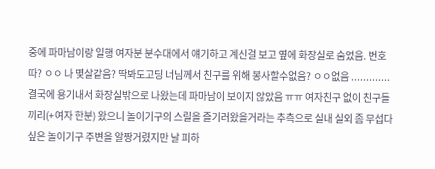중에 파마남이랑 일행 여자분 분수대에서 얘기하고 계신걸 보고 옆에 화장실로 숨었음. 번호 따? ㅇㅇ 나 몇살같음? 딱봐도고딩 너님께서 친구를 위해 봉사할수없음? ㅇㅇ없음 ............. 결국에 용기내서 화장실밖으로 나왔는데 파마남이 보이지 않았음 ㅠㅠ 여자친구 없이 친구들끼리(+여자 한분) 왔으니 놀이기구의 스릴을 즐기러왔을거라는 추측으로 실내 실외 좀 무섭다싶은 놀이기구 주변을 알짱거렸지만 날 피하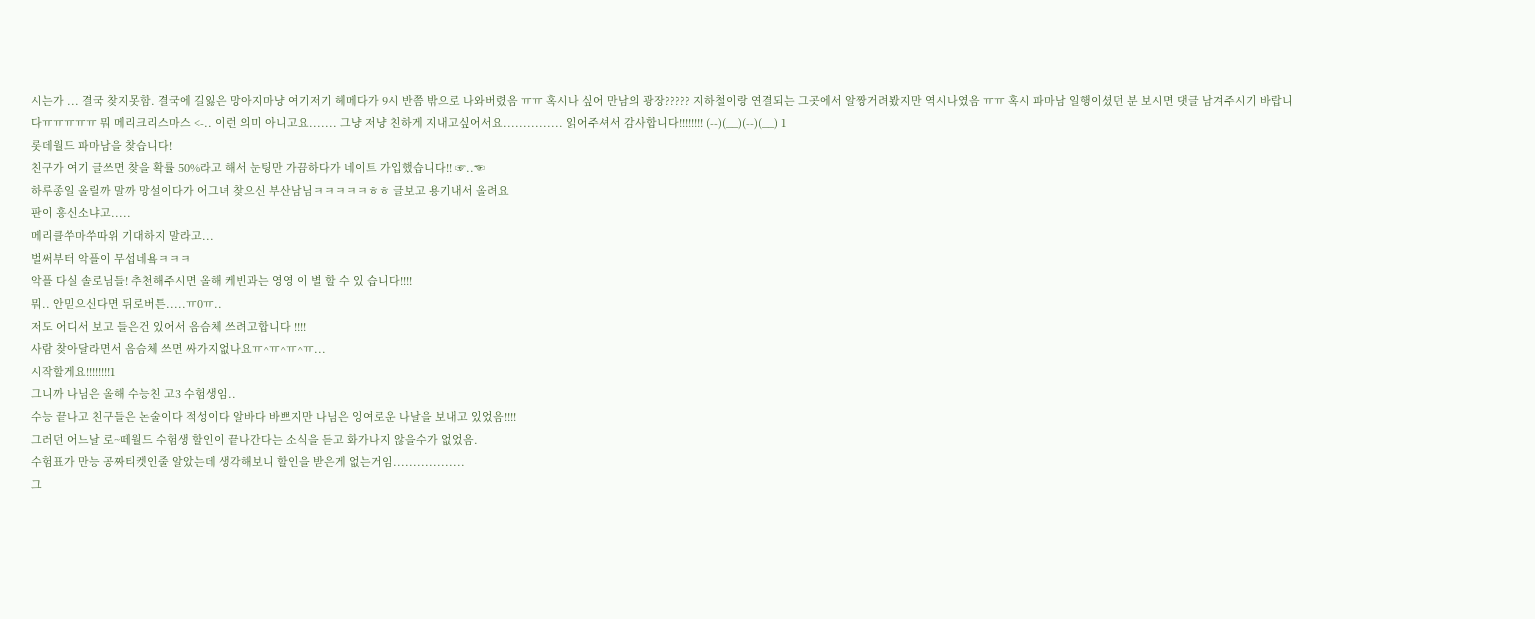시는가 ... 결국 찾지못함. 결국에 길잃은 망아지마냥 여기저기 헤메다가 9시 반쯤 밖으로 나와버렸음 ㅠㅠ 혹시나 싶어 만남의 광장????? 지하철이랑 연결되는 그곳에서 알짱거려봤지만 역시나였음 ㅠㅠ 혹시 파마남 일행이셨던 분 보시면 댓글 남겨주시기 바랍니다ㅠㅠㅠㅠㅠ 뭐 메리크리스마스 <-.. 이런 의미 아니고요....... 그냥 저냥 친하게 지내고싶어서요............... 읽어주셔서 감사합니다!!!!!!!! (--)(__)(--)(__) 1
롯데월드 파마남을 찾습니다!
친구가 여기 글쓰면 찾을 확률 50%라고 해서 눈팅만 가끔하다가 네이트 가입했습니다!! ☞..☜
하루종일 올릴까 말까 망설이다가 어그녀 찾으신 부산남님ㅋㅋㅋㅋㅋㅎㅎ 글보고 용기내서 올려요
판이 흥신소냐고.....
메리클쑤마쑤따위 기대하지 말라고...
벌써부터 악플이 무섭네욬ㅋㅋㅋ
악플 다실 솔로님들! 추천해주시면 올해 케빈과는 영영 이 별 할 수 있 습니다!!!!
뭐.. 안믿으신다면 뒤로버튼.....ㅠ0ㅠ..
저도 어디서 보고 들은건 있어서 음슴체 쓰려고합니다 !!!!
사람 찾아달라면서 음슴체 쓰면 싸가지없나요ㅠ^ㅠ^ㅠ^ㅠ...
시작할게요!!!!!!!!1
그니까 나님은 올해 수능친 고3 수험생임..
수능 끝나고 친구들은 논술이다 적성이다 알바다 바쁘지만 나님은 잉여로운 나날을 보내고 있었음!!!!
그러던 어느날 로~떼월드 수험생 할인이 끝나간다는 소식을 듣고 화가나지 않을수가 없었음.
수험표가 만능 공짜티켓인줄 알았는데 생각해보니 할인을 받은게 없는거임..................
그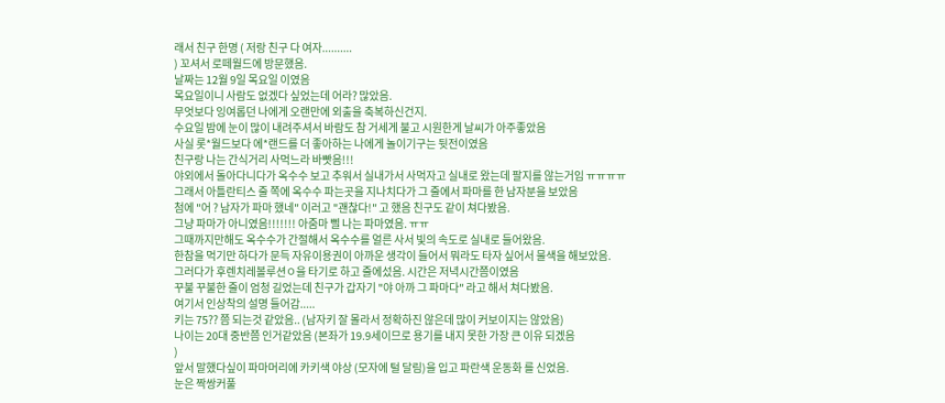래서 친구 한명 ( 저랑 친구 다 여자..........
) 꼬셔서 로떼월드에 방문했음.
날짜는 12월 9일 목요일 이였음
목요일이니 사람도 없겠다 싶었는데 어라? 많았음.
무엇보다 잉여롭던 나에게 오랜만에 외출을 축복하신건지.
수요일 밤에 눈이 많이 내려주셔서 바람도 참 거세게 불고 시원한게 날씨가 아주좋았음
사실 롯*월드보다 에*랜드를 더 좋아하는 나에게 놀이기구는 뒷전이였음
친구랑 나는 간식거리 사먹느라 바빳음!!!
야외에서 돌아다니다가 옥수수 보고 추워서 실내가서 사먹자고 실내로 왔는데 팔지를 않는거임 ㅠㅠㅠㅠ
그래서 아틀란티스 줄 쪽에 옥수수 파는곳을 지나치다가 그 줄에서 파마를 한 남자분을 보았음
첨에 "어 ? 남자가 파마 했네" 이러고 "괜찮다!" 고 했음 친구도 같이 쳐다봤음.
그냥 파마가 아니였음!!!!!!! 아줌마 삘 나는 파마였음. ㅠㅠ
그때까지만해도 옥수수가 간절해서 옥수수를 얼른 사서 빛의 속도로 실내로 들어왔음.
한참을 먹기만 하다가 문득 자유이용권이 아까운 생각이 들어서 뭐라도 타자 싶어서 물색을 해보았음.
그러다가 후렌치레볼루션ㅇ을 타기로 하고 줄에섰음. 시간은 저녁시간쯤이였음
꾸불 꾸불한 줄이 엄청 길었는데 친구가 갑자기 "야 아까 그 파마다" 라고 해서 쳐다봤음.
여기서 인상착의 설명 들어감.....
키는 75?? 쯤 되는것 같았음.. (남자키 잘 몰라서 정확하진 않은데 많이 커보이지는 않았음)
나이는 20대 중반쯤 인거같았음 (본좌가 19.9세이므로 용기를 내지 못한 가장 큰 이유 되겠음
)
앞서 말했다싶이 파마머리에 카키색 야상 (모자에 털 달림)을 입고 파란색 운동화 를 신었음.
눈은 짝쌍커풀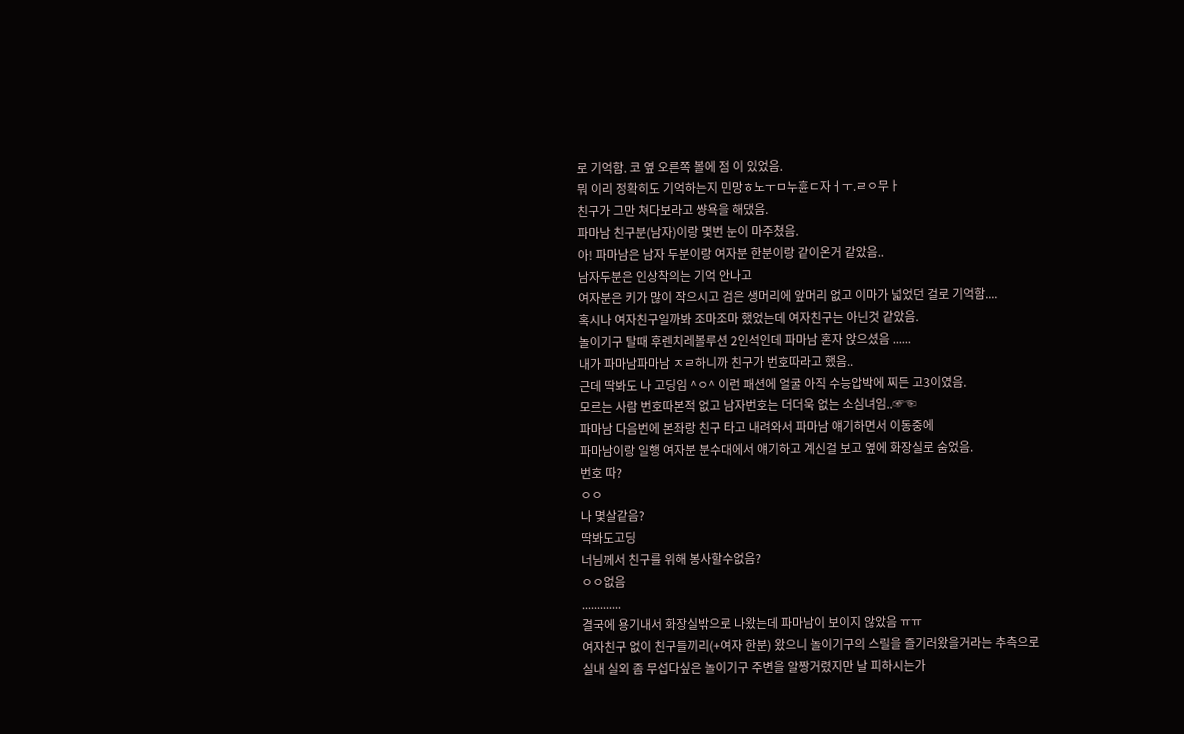로 기억함. 코 옆 오른쪽 볼에 점 이 있었음.
뭐 이리 정확히도 기억하는지 민망ㅎ노ㅜㅁ누휸ㄷ자ㅓㅜ.ㄹㅇ무ㅏ
친구가 그만 쳐다보라고 썅욕을 해댔음.
파마남 친구분(남자)이랑 몇번 눈이 마주쳤음.
아! 파마남은 남자 두분이랑 여자분 한분이랑 같이온거 같았음..
남자두분은 인상착의는 기억 안나고
여자분은 키가 많이 작으시고 검은 생머리에 앞머리 없고 이마가 넓었던 걸로 기억함....
혹시나 여자친구일까봐 조마조마 했었는데 여자친구는 아닌것 같았음.
놀이기구 탈때 후렌치레볼루션 2인석인데 파마남 혼자 앉으셨음 ......
내가 파마남파마남 ㅈㄹ하니까 친구가 번호따라고 했음..
근데 딱봐도 나 고딩임 ^ㅇ^ 이런 패션에 얼굴 아직 수능압박에 찌든 고3이였음.
모르는 사람 번호따본적 없고 남자번호는 더더욱 없는 소심녀임..☞☜
파마남 다음번에 본좌랑 친구 타고 내려와서 파마남 얘기하면서 이동중에
파마남이랑 일행 여자분 분수대에서 얘기하고 계신걸 보고 옆에 화장실로 숨었음.
번호 따?
ㅇㅇ
나 몇살같음?
딱봐도고딩
너님께서 친구를 위해 봉사할수없음?
ㅇㅇ없음
.............
결국에 용기내서 화장실밖으로 나왔는데 파마남이 보이지 않았음 ㅠㅠ
여자친구 없이 친구들끼리(+여자 한분) 왔으니 놀이기구의 스릴을 즐기러왔을거라는 추측으로
실내 실외 좀 무섭다싶은 놀이기구 주변을 알짱거렸지만 날 피하시는가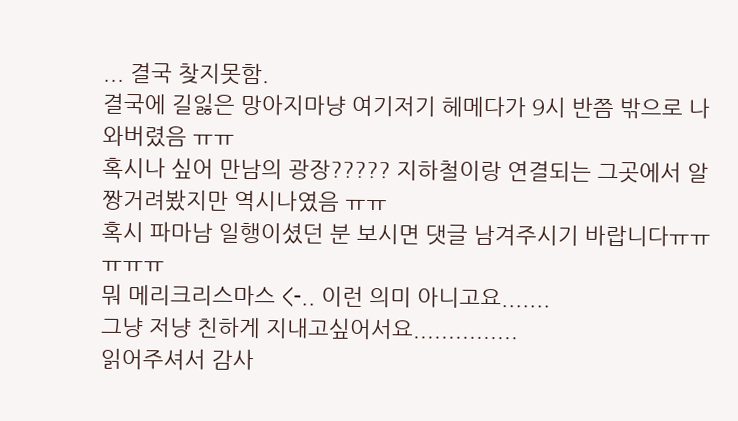... 결국 찾지못함.
결국에 길잃은 망아지마냥 여기저기 헤메다가 9시 반쯤 밖으로 나와버렸음 ㅠㅠ
혹시나 싶어 만남의 광장????? 지하철이랑 연결되는 그곳에서 알짱거려봤지만 역시나였음 ㅠㅠ
혹시 파마남 일행이셨던 분 보시면 댓글 남겨주시기 바랍니다ㅠㅠㅠㅠㅠ
뭐 메리크리스마스 <-.. 이런 의미 아니고요.......
그냥 저냥 친하게 지내고싶어서요...............
읽어주셔서 감사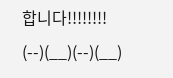합니다!!!!!!!! (--)(__)(--)(__)